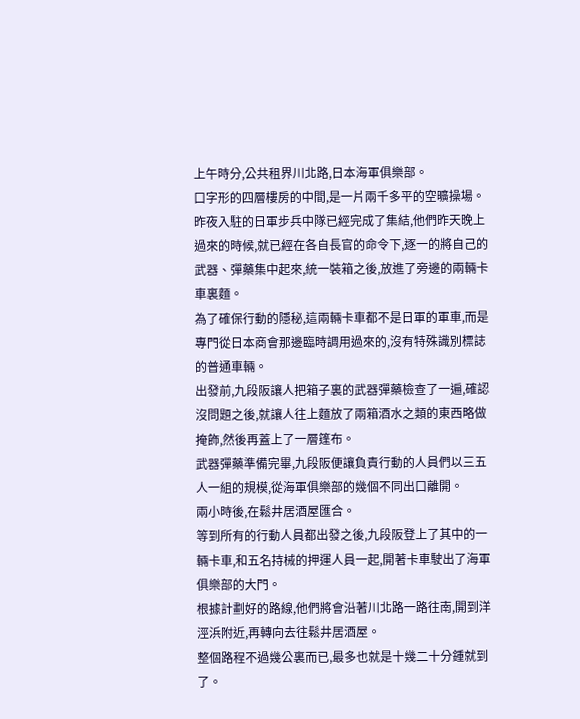上午時分,公共租界川北路,日本海軍俱樂部。
口字形的四層樓房的中間,是一片兩千多平的空曠操場。
昨夜入駐的日軍步兵中隊已經完成了集結,他們昨天晚上過來的時候,就已經在各自長官的命令下,逐一的將自己的武器、彈藥集中起來,統一裝箱之後,放進了旁邊的兩輛卡車裏麵。
為了確保行動的隱秘,這兩輛卡車都不是日軍的軍車,而是專門從日本商會那邊臨時調用過來的,沒有特殊識別標誌的普通車輛。
出發前,九段阪讓人把箱子裏的武器彈藥檢查了一遍,確認沒問題之後,就讓人往上麵放了兩箱酒水之類的東西略做掩飾,然後再蓋上了一層篷布。
武器彈藥準備完畢,九段阪便讓負責行動的人員們以三五人一組的規模,從海軍俱樂部的幾個不同出口離開。
兩小時後,在鬆井居酒屋匯合。
等到所有的行動人員都出發之後,九段阪登上了其中的一輛卡車,和五名持械的押運人員一起,開著卡車駛出了海軍俱樂部的大門。
根據計劃好的路線,他們將會沿著川北路一路往南,開到洋涇浜附近,再轉向去往鬆井居酒屋。
整個路程不過幾公裏而已,最多也就是十幾二十分鍾就到了。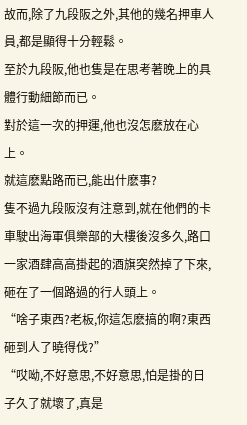故而,除了九段阪之外,其他的幾名押車人員,都是顯得十分輕鬆。
至於九段阪,他也隻是在思考著晚上的具體行動細節而已。
對於這一次的押運,他也沒怎麽放在心上。
就這麽點路而已,能出什麽事?
隻不過九段阪沒有注意到,就在他們的卡車駛出海軍俱樂部的大樓後沒多久,路口一家酒肆高高掛起的酒旗突然掉了下來,砸在了一個路過的行人頭上。
“啥子東西?老板,你這怎麽搞的啊?東西砸到人了曉得伐?”
“哎呦,不好意思,不好意思,怕是掛的日子久了就壞了,真是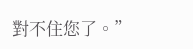對不住您了。”